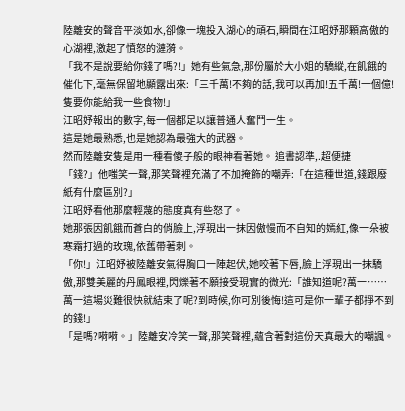陸離安的聲音平淡如水,卻像一塊投入湖心的頑石,瞬間在江昭妤那顆高傲的心湖裡,激起了憤怒的漣漪。
「我不是說要給你錢了嗎?!」她有些氣急,那份屬於大小姐的驕縱,在飢餓的催化下,毫無保留地顯露出來:「三千萬!不夠的話,我可以再加!五千萬!一個億!隻要你能給我一些食物!」
江昭妤報出的數字,每一個都足以讓普通人奮鬥一生。
這是她最熟悉,也是她認為最強大的武器。
然而陸離安隻是用一種看傻子般的眼神看著她。 追書認準,.超便捷
「錢?」他嗤笑一聲,那笑聲裡充滿了不加掩飾的嘲弄:「在這種世道,錢跟廢紙有什麼區別?」
江昭妤看他那麼輕蔑的態度真有些怒了。
她那張因飢餓而蒼白的俏臉上,浮現出一抹因傲慢而不自知的嫣紅,像一朵被寒霜打過的玫瑰,依舊帶著刺。
「你!」江昭妤被陸離安氣得胸口一陣起伏,她咬著下唇,臉上浮現出一抹驕傲,那雙美麗的丹鳳眼裡,閃爍著不願接受現實的微光:「誰知道呢?萬一……萬一這場災難很快就結束了呢?到時候,你可別後悔!這可是你一輩子都掙不到的錢!」
「是嗎?嗬嗬。」陸離安冷笑一聲,那笑聲裡,蘊含著對這份天真最大的嘲諷。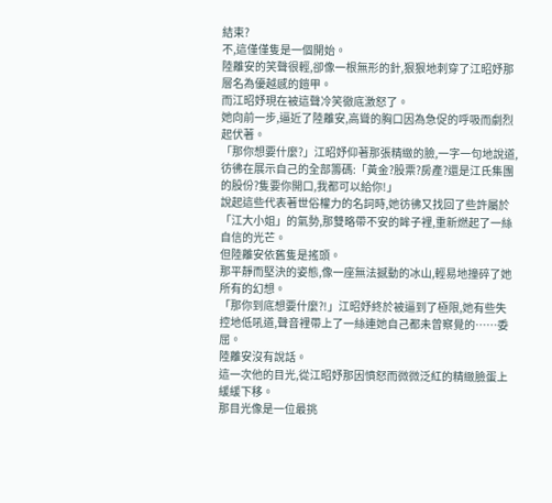結束?
不,這僅僅隻是一個開始。
陸離安的笑聲很輕,卻像一根無形的針,狠狠地刺穿了江昭妤那層名為優越感的鎧甲。
而江昭妤現在被這聲冷笑徹底激怒了。
她向前一步,逼近了陸離安,高聳的胸口因為急促的呼吸而劇烈起伏著。
「那你想要什麼?」江昭妤仰著那張精緻的臉,一字一句地說道,彷彿在展示自己的全部籌碼:「黃金?股票?房產?還是江氏集團的股份?隻要你開口,我都可以給你!」
說起這些代表著世俗權力的名詞時,她彷彿又找回了些許屬於「江大小姐」的氣勢,那雙略帶不安的眸子裡,重新燃起了一絲自信的光芒。
但陸離安依舊隻是搖頭。
那平靜而堅決的姿態,像一座無法撼動的冰山,輕易地撞碎了她所有的幻想。
「那你到底想要什麼?!」江昭妤終於被逼到了極限,她有些失控地低吼道,聲音裡帶上了一絲連她自己都未曾察覺的……委屈。
陸離安沒有說話。
這一次他的目光,從江昭妤那因憤怒而微微泛紅的精緻臉蛋上緩緩下移。
那目光像是一位最挑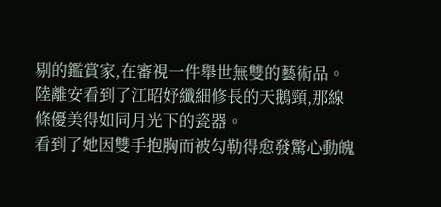剔的鑑賞家,在審視一件舉世無雙的藝術品。
陸離安看到了江昭妤纖細修長的天鵝頸,那線條優美得如同月光下的瓷器。
看到了她因雙手抱胸而被勾勒得愈發驚心動魄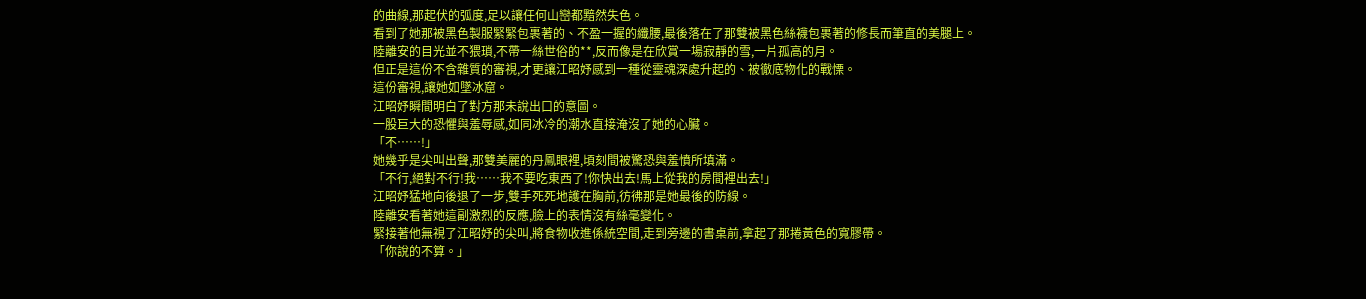的曲線,那起伏的弧度,足以讓任何山巒都黯然失色。
看到了她那被黑色製服緊緊包裹著的、不盈一握的纖腰,最後落在了那雙被黑色絲襪包裹著的修長而筆直的美腿上。
陸離安的目光並不猥瑣,不帶一絲世俗的**,反而像是在欣賞一場寂靜的雪,一片孤高的月。
但正是這份不含雜質的審視,才更讓江昭妤感到一種從靈魂深處升起的、被徹底物化的戰慄。
這份審視,讓她如墜冰窟。
江昭妤瞬間明白了對方那未說出口的意圖。
一股巨大的恐懼與羞辱感,如同冰冷的潮水直接淹沒了她的心臟。
「不……!」
她幾乎是尖叫出聲,那雙美麗的丹鳳眼裡,頃刻間被驚恐與羞憤所填滿。
「不行,絕對不行!我……我不要吃東西了!你快出去!馬上從我的房間裡出去!」
江昭妤猛地向後退了一步,雙手死死地護在胸前,彷彿那是她最後的防線。
陸離安看著她這副激烈的反應,臉上的表情沒有絲毫變化。
緊接著他無視了江昭妤的尖叫,將食物收進係統空間,走到旁邊的書桌前,拿起了那捲黃色的寬膠帶。
「你說的不算。」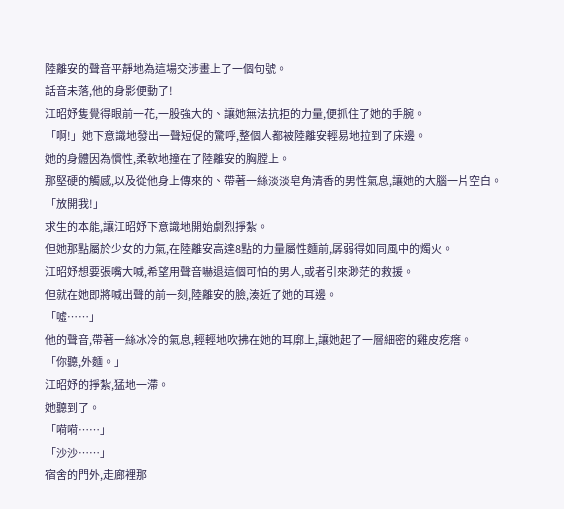陸離安的聲音平靜地為這場交涉畫上了一個句號。
話音未落,他的身影便動了!
江昭妤隻覺得眼前一花,一股強大的、讓她無法抗拒的力量,便抓住了她的手腕。
「啊!」她下意識地發出一聲短促的驚呼,整個人都被陸離安輕易地拉到了床邊。
她的身體因為慣性,柔軟地撞在了陸離安的胸膛上。
那堅硬的觸感,以及從他身上傳來的、帶著一絲淡淡皂角清香的男性氣息,讓她的大腦一片空白。
「放開我!」
求生的本能,讓江昭妤下意識地開始劇烈掙紮。
但她那點屬於少女的力氣,在陸離安高達8點的力量屬性麵前,孱弱得如同風中的燭火。
江昭妤想要張嘴大喊,希望用聲音嚇退這個可怕的男人,或者引來渺茫的救援。
但就在她即將喊出聲的前一刻,陸離安的臉,湊近了她的耳邊。
「噓……」
他的聲音,帶著一絲冰冷的氣息,輕輕地吹拂在她的耳廓上,讓她起了一層細密的雞皮疙瘩。
「你聽,外麵。」
江昭妤的掙紮,猛地一滯。
她聽到了。
「嗬嗬……」
「沙沙……」
宿舍的門外,走廊裡那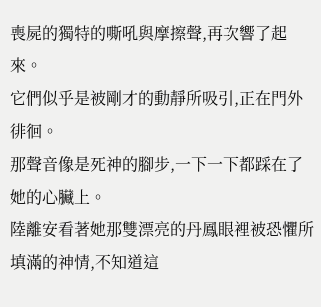喪屍的獨特的嘶吼與摩擦聲,再次響了起來。
它們似乎是被剛才的動靜所吸引,正在門外徘徊。
那聲音像是死神的腳步,一下一下都踩在了她的心臟上。
陸離安看著她那雙漂亮的丹鳳眼裡被恐懼所填滿的神情,不知道這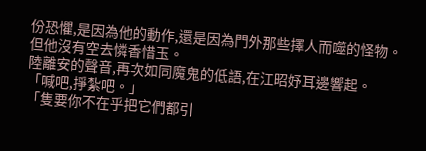份恐懼,是因為他的動作,還是因為門外那些擇人而噬的怪物。
但他沒有空去憐香惜玉。
陸離安的聲音,再次如同魔鬼的低語,在江昭妤耳邊響起。
「喊吧,掙紮吧。」
「隻要你不在乎把它們都引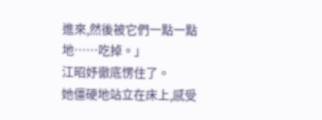進來,然後被它們一點一點地……吃掉。」
江昭妤徹底愣住了。
她僵硬地站立在床上,感受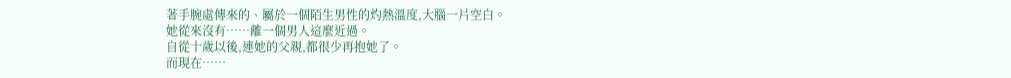著手腕處傳來的、屬於一個陌生男性的灼熱溫度,大腦一片空白。
她從來沒有……離一個男人這麼近過。
自從十歲以後,連她的父親,都很少再抱她了。
而現在……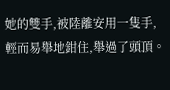她的雙手,被陸離安用一隻手,輕而易舉地鉗住,舉過了頭頂。